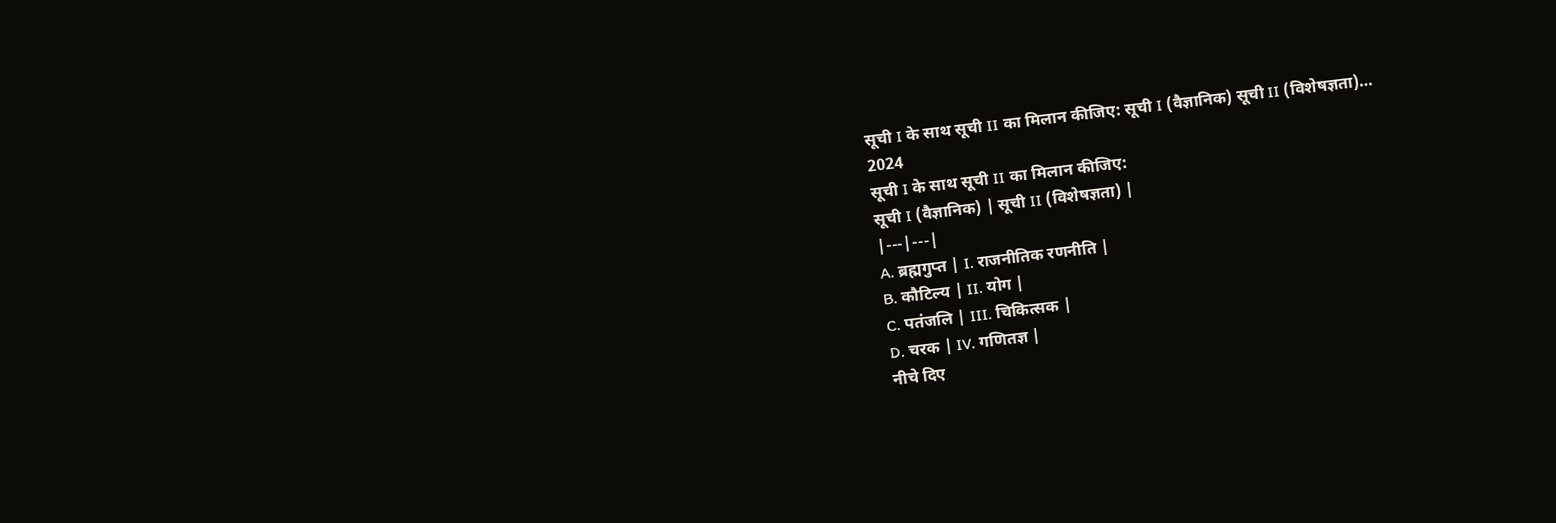सूची I के साथ सूची II का मिलान कीजिए: सूची I (वैज्ञानिक) सूची II (विशेषज्ञता)…
2024
सूची I के साथ सूची II का मिलान कीजिए:
सूची I (वैज्ञानिक) | सूची II (विशेषज्ञता) |
|---|---|
A. ब्रह्मगुप्त | I. राजनीतिक रणनीति |
B. कौटिल्य | II. योग |
C. पतंजलि | III. चिकित्सक |
D. चरक | IV. गणितज्ञ |
नीचे दिए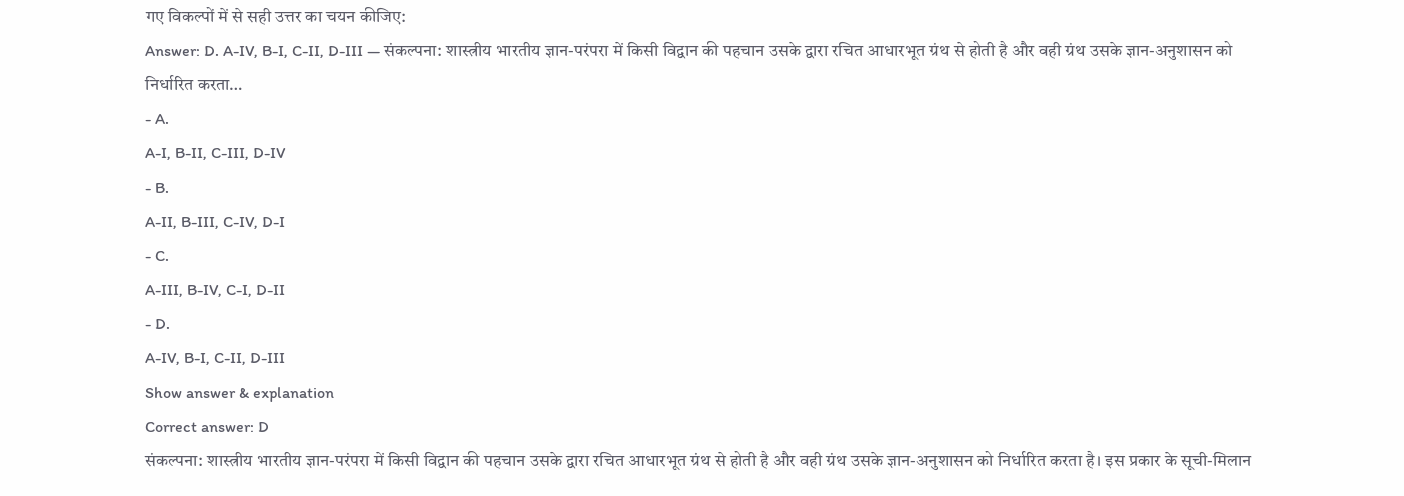गए विकल्पों में से सही उत्तर का चयन कीजिए:
Answer: D. A-IV, B-I, C-II, D-III — संकल्पना: शास्त्रीय भारतीय ज्ञान-परंपरा में किसी विद्वान की पहचान उसके द्वारा रचित आधारभूत ग्रंथ से होती है और वही ग्रंथ उसके ज्ञान-अनुशासन को निर्धारित करता…
- A.
A-I, B-II, C-III, D-IV
- B.
A-II, B-III, C-IV, D-I
- C.
A-III, B-IV, C-I, D-II
- D.
A-IV, B-I, C-II, D-III
Show answer & explanation
Correct answer: D
संकल्पना: शास्त्रीय भारतीय ज्ञान-परंपरा में किसी विद्वान की पहचान उसके द्वारा रचित आधारभूत ग्रंथ से होती है और वही ग्रंथ उसके ज्ञान-अनुशासन को निर्धारित करता है। इस प्रकार के सूची-मिलान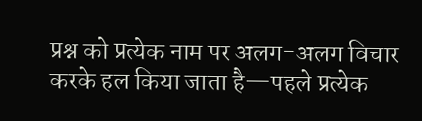प्रश्न को प्रत्येक नाम पर अलग-अलग विचार करके हल किया जाता है—पहले प्रत्येक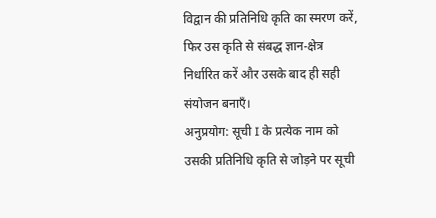विद्वान की प्रतिनिधि कृति का स्मरण करें, फिर उस कृति से संबद्ध ज्ञान-क्षेत्र निर्धारित करें और उसके बाद ही सही संयोजन बनाएँ।
अनुप्रयोग: सूची I के प्रत्येक नाम को उसकी प्रतिनिधि कृति से जोड़ने पर सूची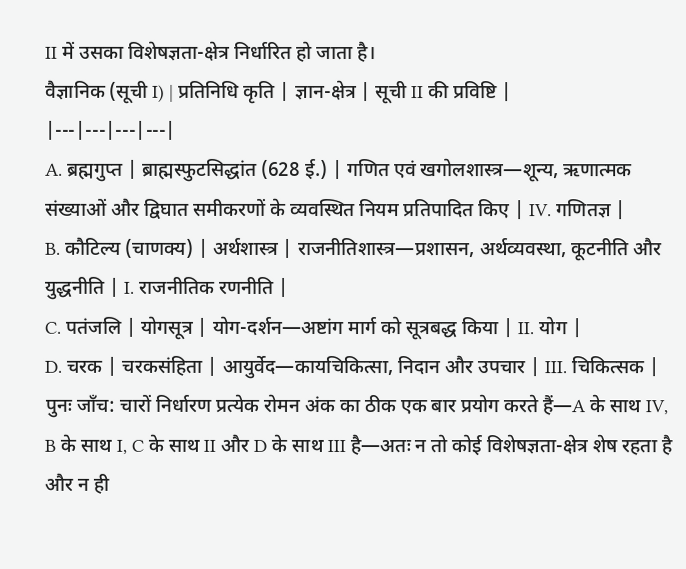II में उसका विशेषज्ञता-क्षेत्र निर्धारित हो जाता है।
वैज्ञानिक (सूची I) | प्रतिनिधि कृति | ज्ञान-क्षेत्र | सूची II की प्रविष्टि |
|---|---|---|---|
A. ब्रह्मगुप्त | ब्राह्मस्फुटसिद्धांत (628 ई.) | गणित एवं खगोलशास्त्र—शून्य, ऋणात्मक संख्याओं और द्विघात समीकरणों के व्यवस्थित नियम प्रतिपादित किए | IV. गणितज्ञ |
B. कौटिल्य (चाणक्य) | अर्थशास्त्र | राजनीतिशास्त्र—प्रशासन, अर्थव्यवस्था, कूटनीति और युद्धनीति | I. राजनीतिक रणनीति |
C. पतंजलि | योगसूत्र | योग-दर्शन—अष्टांग मार्ग को सूत्रबद्ध किया | II. योग |
D. चरक | चरकसंहिता | आयुर्वेद—कायचिकित्सा, निदान और उपचार | III. चिकित्सक |
पुनः जाँच: चारों निर्धारण प्रत्येक रोमन अंक का ठीक एक बार प्रयोग करते हैं—A के साथ IV, B के साथ I, C के साथ II और D के साथ III है—अतः न तो कोई विशेषज्ञता-क्षेत्र शेष रहता है और न ही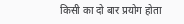किसी का दो बार प्रयोग होता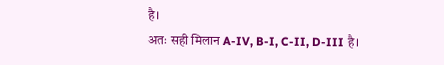है।
अतः सही मिलान A-IV, B-I, C-II, D-III है।